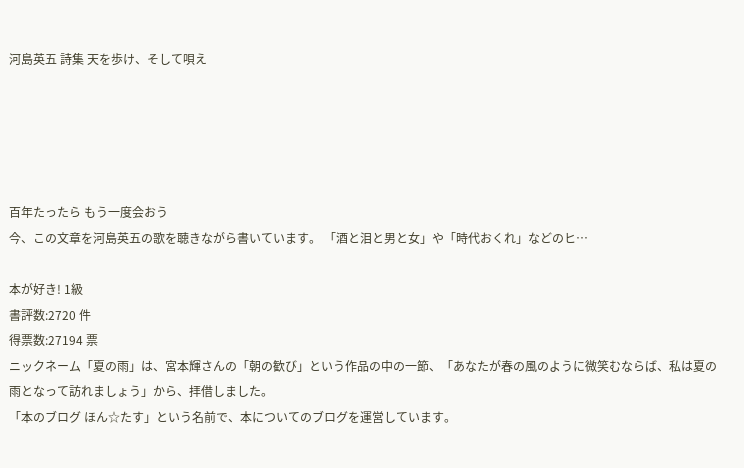河島英五 詩集 天を歩け、そして唄え





百年たったら もう一度会おう
今、この文章を河島英五の歌を聴きながら書いています。 「酒と泪と男と女」や「時代おくれ」などのヒ…

本が好き! 1級
書評数:2720 件
得票数:27194 票
ニックネーム「夏の雨」は、宮本輝さんの「朝の歓び」という作品の中の一節、「あなたが春の風のように微笑むならば、私は夏の雨となって訪れましょう」から、拝借しました。
「本のブログ ほん☆たす」という名前で、本についてのブログを運営しています。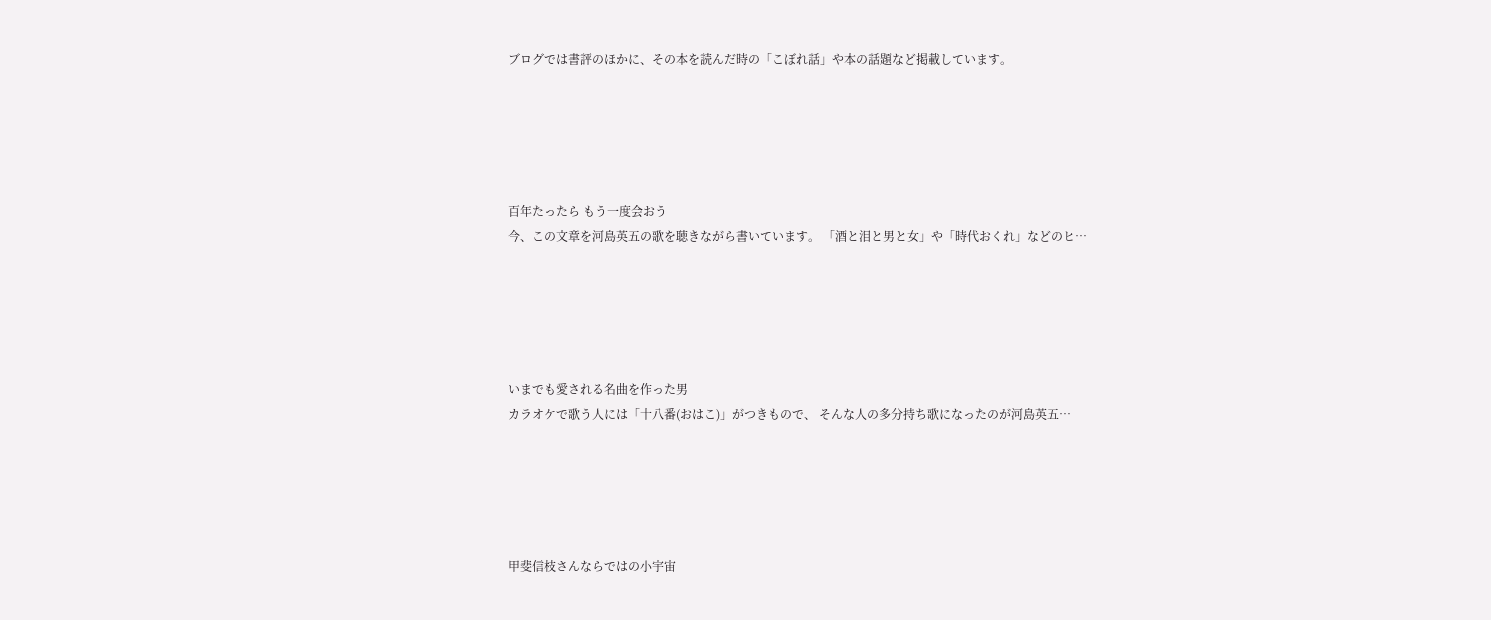ブログでは書評のほかに、その本を読んだ時の「こぼれ話」や本の話題など掲載しています。





百年たったら もう一度会おう
今、この文章を河島英五の歌を聴きながら書いています。 「酒と泪と男と女」や「時代おくれ」などのヒ…





いまでも愛される名曲を作った男
カラオケで歌う人には「十八番(おはこ)」がつきもので、 そんな人の多分持ち歌になったのが河島英五…





甲斐信枝さんならではの小宇宙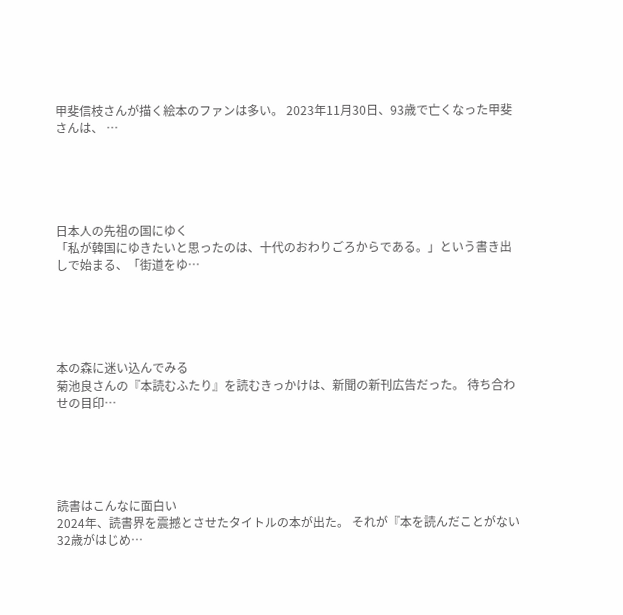甲斐信枝さんが描く絵本のファンは多い。 2023年11月30日、93歳で亡くなった甲斐さんは、 …





日本人の先祖の国にゆく
「私が韓国にゆきたいと思ったのは、十代のおわりごろからである。」という書き出しで始まる、「街道をゆ…





本の森に迷い込んでみる
菊池良さんの『本読むふたり』を読むきっかけは、新聞の新刊広告だった。 待ち合わせの目印…





読書はこんなに面白い
2024年、読書界を震撼とさせたタイトルの本が出た。 それが『本を読んだことがない32歳がはじめ…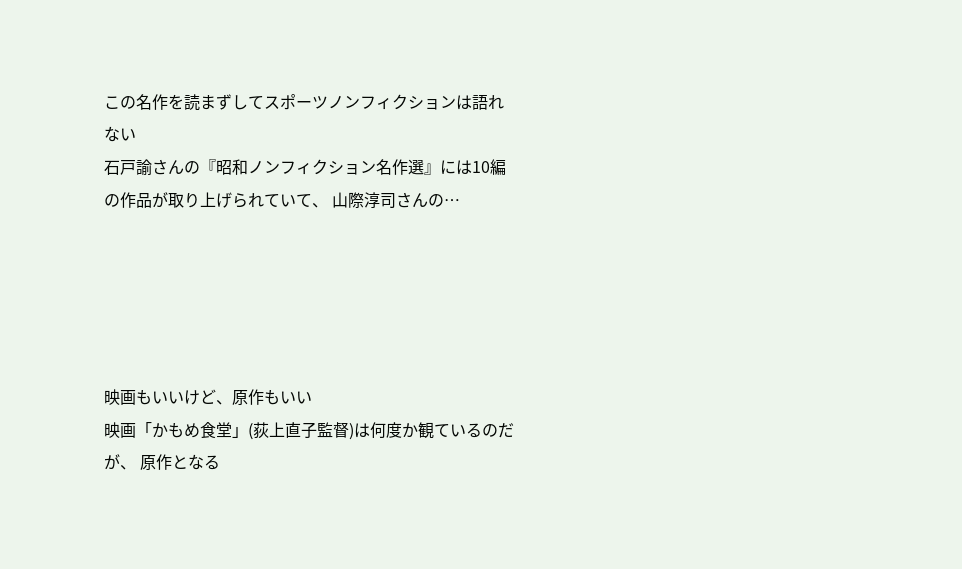この名作を読まずしてスポーツノンフィクションは語れない
石戸諭さんの『昭和ノンフィクション名作選』には10編の作品が取り上げられていて、 山際淳司さんの…





映画もいいけど、原作もいい
映画「かもめ食堂」(荻上直子監督)は何度か観ているのだが、 原作となる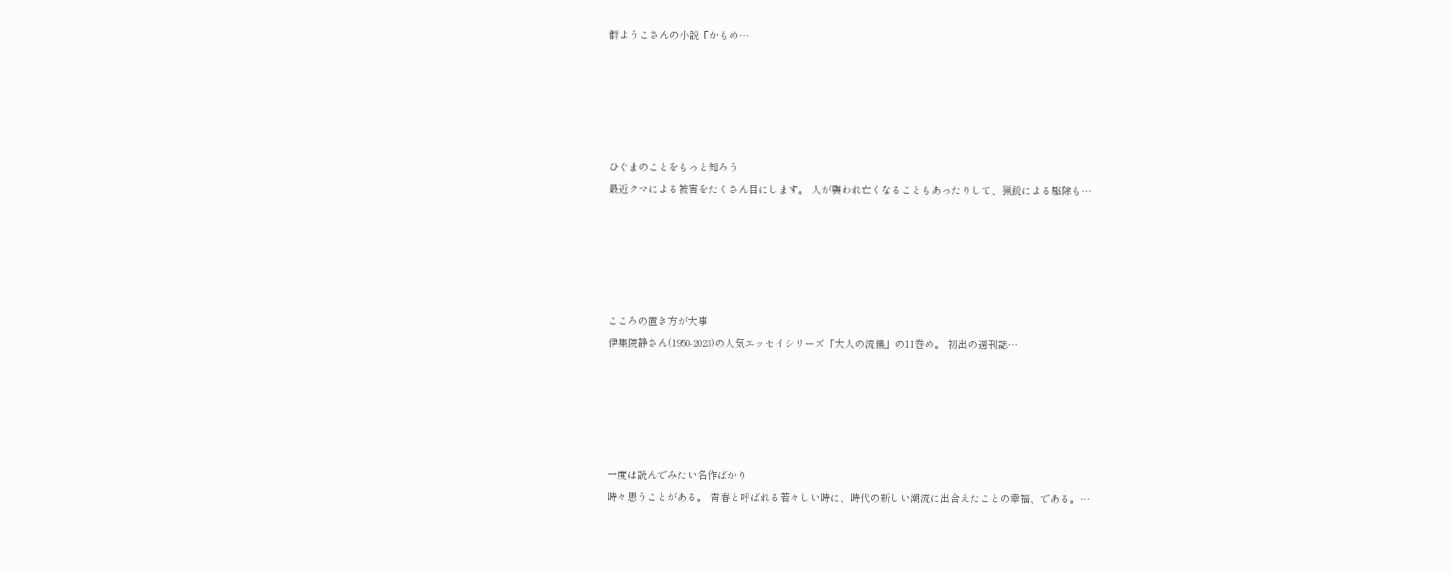群ようこさんの小説『かもめ…





ひぐまのことをもっと知ろう
最近クマによる被害をたくさん目にします。 人が襲われ亡くなることもあったりして、猟銃による駆除も…





こころの置き方が大事
伊集院静さん(1950-2023)の人気エッセイシリーズ「大人の流儀」の11巻め。 初出の週刊誌…





一度は読んでみたい名作ばかり
時々思うことがある。 青春と呼ばれる若々しい時に、時代の新しい潮流に出合えたことの幸福、である。…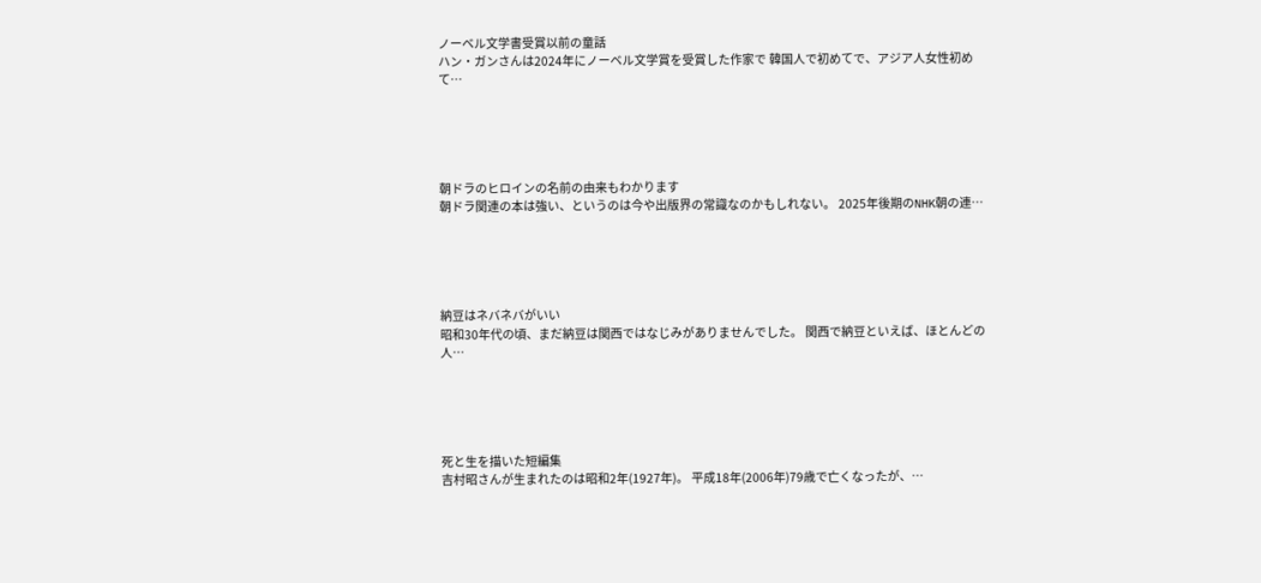ノーベル文学書受賞以前の童話
ハン・ガンさんは2024年にノーベル文学賞を受賞した作家で 韓国人で初めてで、アジア人女性初めて…





朝ドラのヒロインの名前の由来もわかります
朝ドラ関連の本は強い、というのは今や出版界の常識なのかもしれない。 2025年後期のNHK朝の連…





納豆はネバネバがいい
昭和30年代の頃、まだ納豆は関西ではなじみがありませんでした。 関西で納豆といえば、ほとんどの人…





死と生を描いた短編集
吉村昭さんが生まれたのは昭和2年(1927年)。 平成18年(2006年)79歳で亡くなったが、…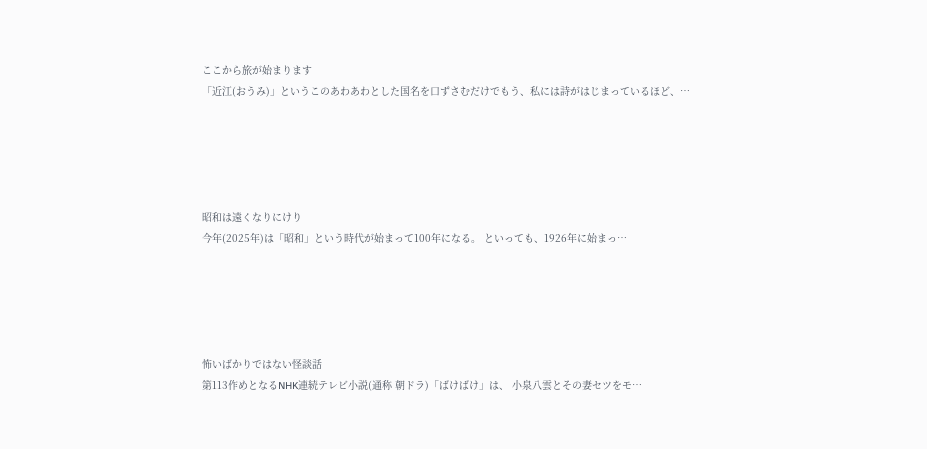ここから旅が始まります
「近江(おうみ)」というこのあわあわとした国名を口ずさむだけでもう、私には詩がはじまっているほど、…





昭和は遠くなりにけり
今年(2025年)は「昭和」という時代が始まって100年になる。 といっても、1926年に始まっ…





怖いばかりではない怪談話
第113作めとなるNHK連続テレビ小説(通称 朝ドラ)「ばけばけ」は、 小泉八雲とその妻セツをモ…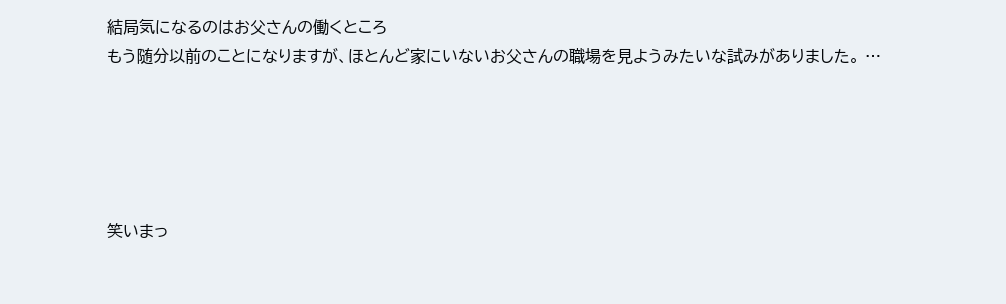結局気になるのはお父さんの働くところ
もう随分以前のことになりますが、ほとんど家にいないお父さんの職場を見ようみたいな試みがありました。 …





笑いまっ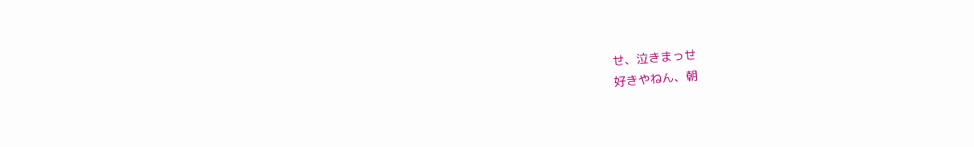せ、泣きまっせ
好きやねん、朝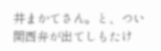井まかてさん。と、つい関西弁が出てしもたけ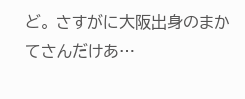ど。 さすがに大阪出身のまかてさんだけあ…